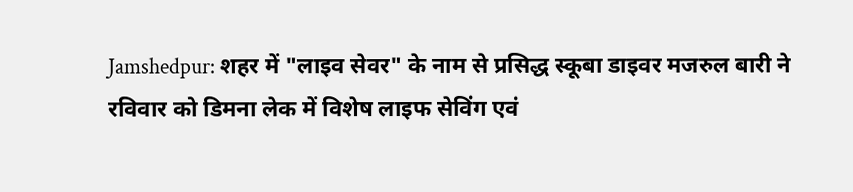Jamshedpur: शहर में "लाइव सेवर" के नाम से प्रसिद्ध स्कूबा डाइवर मजरुल बारी ने रविवार को डिमना लेक में विशेष लाइफ सेविंग एवं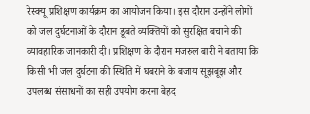रेस्क्यू प्रशिक्षण कार्यक्रम का आयोजन किया। इस दौरान उन्होंने लोगों को जल दुर्घटनाओं के दौरान डूबते व्यक्तियों को सुरक्षित बचाने की व्यावहारिक जानकारी दी। प्रशिक्षण के दौरान मजरुल बारी ने बताया कि किसी भी जल दुर्घटना की स्थिति में घबराने के बजाय सूझबूझ और उपलब्ध संसाधनों का सही उपयोग करना बेहद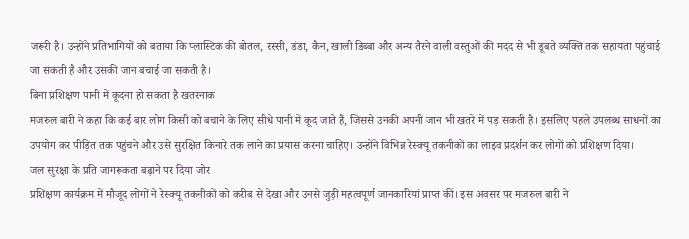जरूरी है। उन्होंने प्रतिभागियों को बताया कि प्लास्टिक की बोतल, रस्सी, डंडा, कैन, खाली डिब्बा और अन्य तैरने वाली वस्तुओं की मदद से भी डूबते व्यक्ति तक सहायता पहुंचाई जा सकती है और उसकी जान बचाई जा सकती है।
बिना प्रशिक्षण पानी में कूदना हो सकता है खतरनाक
मजरुल बारी ने कहा कि कई बार लोग किसी को बचाने के लिए सीधे पानी में कूद जाते हैं, जिससे उनकी अपनी जान भी खतरे में पड़ सकती है। इसलिए पहले उपलब्ध साधनों का उपयोग कर पीड़ित तक पहुंचने और उसे सुरक्षित किनारे तक लाने का प्रयास करना चाहिए। उन्होंने विभिन्न रेस्क्यू तकनीकों का लाइव प्रदर्शन कर लोगों को प्रशिक्षण दिया।
जल सुरक्षा के प्रति जागरूकता बढ़ाने पर दिया जोर
प्रशिक्षण कार्यक्रम में मौजूद लोगों ने रेस्क्यू तकनीकों को करीब से देखा और उनसे जुड़ी महत्वपूर्ण जानकारियां प्राप्त कीं। इस अवसर पर मजरुल बारी ने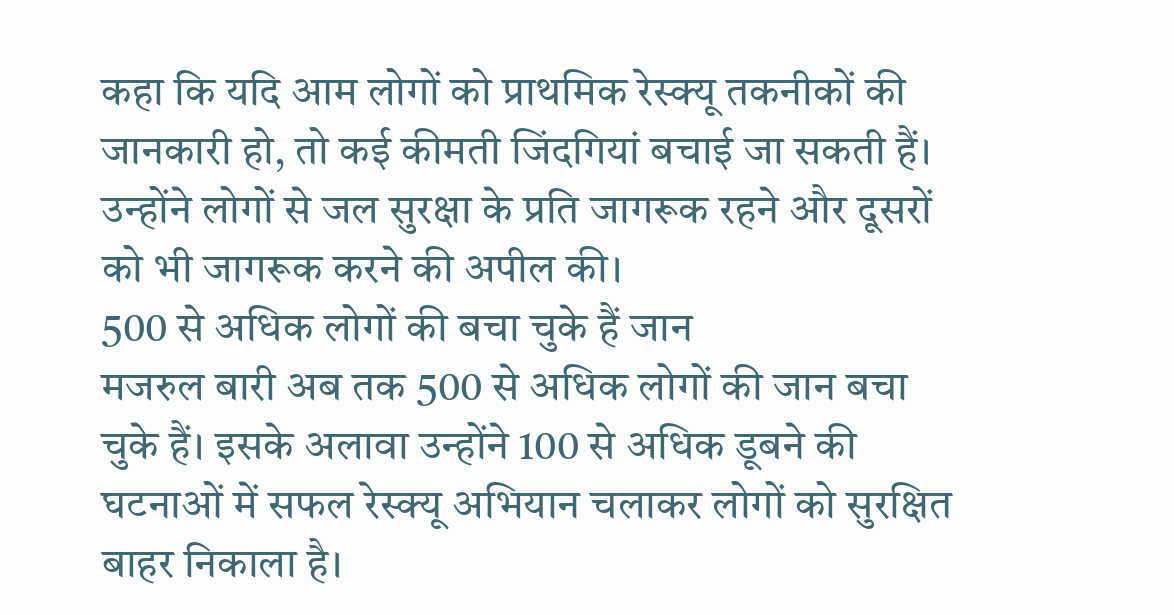कहा कि यदि आम लोगों को प्राथमिक रेस्क्यू तकनीकों की जानकारी हो, तो कई कीमती जिंदगियां बचाई जा सकती हैं। उन्होंने लोगों से जल सुरक्षा के प्रति जागरूक रहने और दूसरों को भी जागरूक करने की अपील की।
500 से अधिक लोगों की बचा चुके हैं जान
मजरुल बारी अब तक 500 से अधिक लोगों की जान बचा चुके हैं। इसके अलावा उन्होंने 100 से अधिक डूबने की घटनाओं में सफल रेस्क्यू अभियान चलाकर लोगों को सुरक्षित बाहर निकाला है।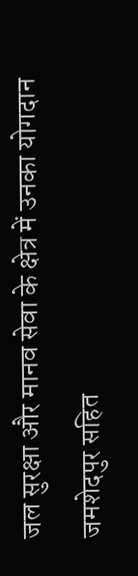जल सुरक्षा और मानव सेवा के क्षेत्र में उनका योगदान जमशेदपुर सहित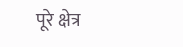पूरे क्षेत्र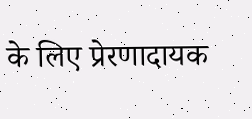के लिए प्रेरणादायक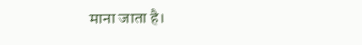माना जाता है।